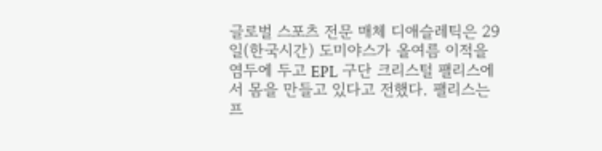글로벌 스포츠 전문 매체 디애슬레틱은 29일(한국시간) 도미야스가 올여름 이적을 염두에 두고 EPL 구단 크리스털 팰리스에서 몸을 만들고 있다고 전했다. 팰리스는 프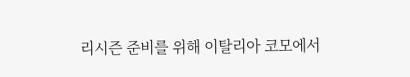리시즌 준비를 위해 이탈리아 코모에서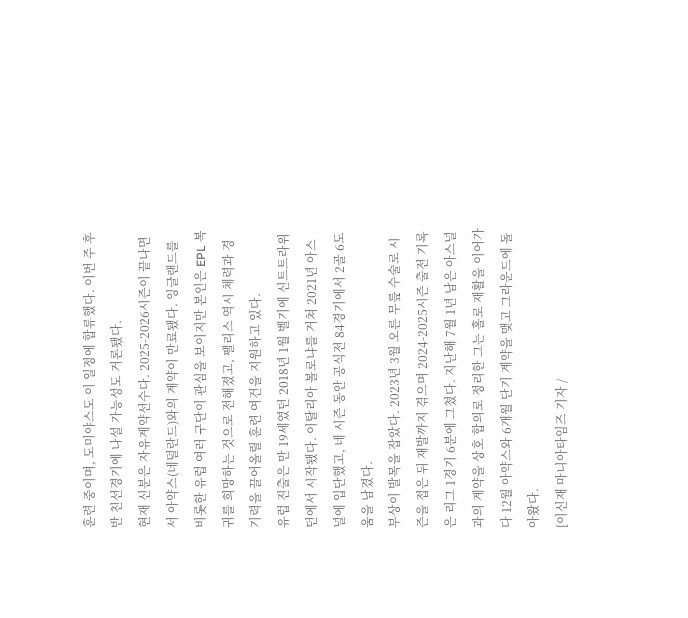훈련 중이며, 도미야스도 이 일정에 합류했다. 이번 주 후반 친선경기에 나설 가능성도 거론됐다.
현재 신분은 자유계약선수다. 2025-2026시즌이 끝나면서 아약스(네덜란드)와의 계약이 만료됐다. 잉글랜드를 비롯한 유럽 여러 구단이 관심을 보이지만 본인은 EPL 복귀를 희망하는 것으로 전해졌고, 팰리스 역시 체력과 경기력을 끌어올릴 훈련 여건을 지원하고 있다.
유럽 진출은 만 19세였던 2018년 1월 벨기에 신트트라위던에서 시작됐다. 이탈리아 볼로냐를 거쳐 2021년 아스널에 입단했고, 네 시즌 동안 공식전 84경기에서 2골 6도움을 남겼다.
부상이 발목을 잡았다. 2023년 3월 오른 무릎 수술로 시즌을 접은 뒤 재발까지 겪으며 2024-2025시즌 출전 기록은 리그 1경기 6분에 그쳤다. 지난해 7월 1년 남은 아스널과의 계약을 상호 합의로 정리한 그는 홀로 재활을 이어가다 12월 아약스와 6개월 단기 계약을 맺고 그라운드에 돌아왔다.
[이신재 마니아타임즈 기자 /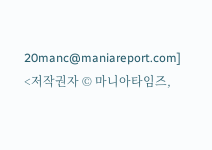20manc@maniareport.com]
<저작권자 © 마니아타임즈,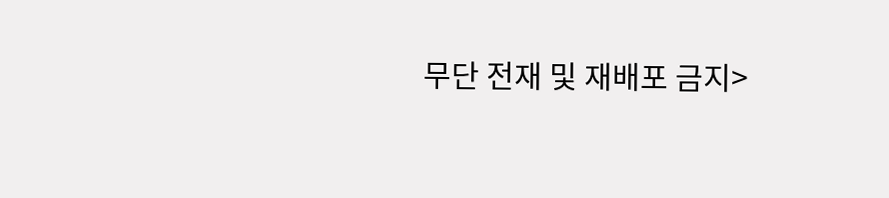무단 전재 및 재배포 금지>